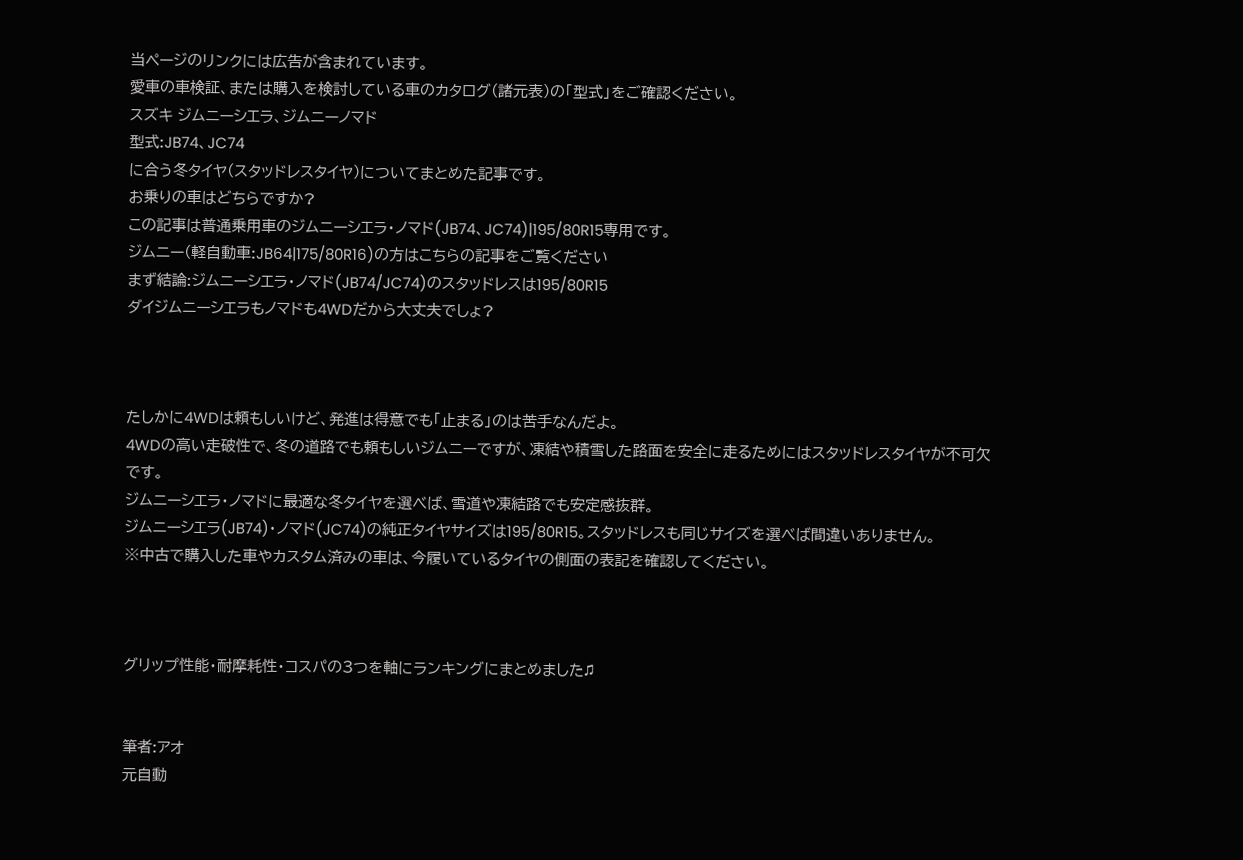当ページのリンクには広告が含まれています。
愛車の車検証、または購入を検討している車のカタログ(諸元表)の「型式」をご確認ください。
スズキ ジムニーシエラ、ジムニーノマド
型式:JB74、JC74
に合う冬タイヤ(スタッドレスタイヤ)についてまとめた記事です。
お乗りの車はどちらですか?
この記事は普通乗用車のジムニーシエラ・ノマド(JB74、JC74)|195/80R15専用です。
ジムニー(軽自動車:JB64|175/80R16)の方はこちらの記事をご覧ください
まず結論:ジムニーシエラ・ノマド(JB74/JC74)のスタッドレスは195/80R15
ダイジムニーシエラもノマドも4WDだから大丈夫でしょ?



たしかに4WDは頼もしいけど、発進は得意でも「止まる」のは苦手なんだよ。
4WDの高い走破性で、冬の道路でも頼もしいジムニーですが、凍結や積雪した路面を安全に走るためにはスタッドレスタイヤが不可欠です。
ジムニーシエラ・ノマドに最適な冬タイヤを選べば、雪道や凍結路でも安定感抜群。
ジムニーシエラ(JB74)・ノマド(JC74)の純正タイヤサイズは195/80R15。スタッドレスも同じサイズを選べば間違いありません。
※中古で購入した車やカスタム済みの車は、今履いているタイヤの側面の表記を確認してください。



グリップ性能・耐摩耗性・コスパの3つを軸にランキングにまとめました♫


筆者:アオ
元自動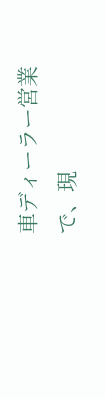車ディーラー営業で、現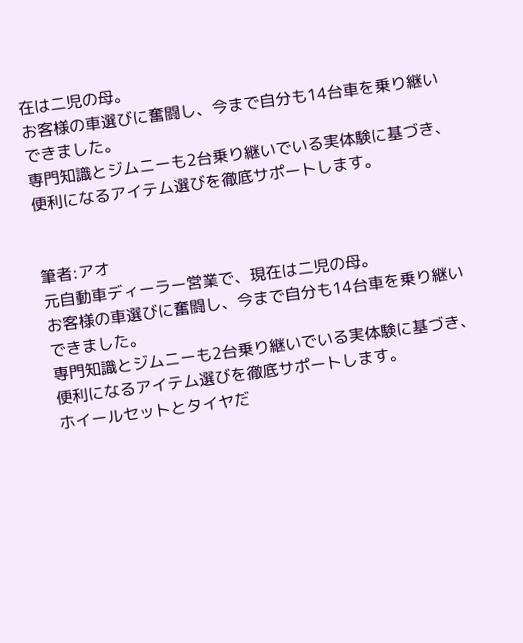在は二児の母。
お客様の車選びに奮闘し、今まで自分も14台車を乗り継いできました。
専門知識とジムニーも2台乗り継いでいる実体験に基づき、便利になるアイテム選びを徹底サポートします。


筆者:アオ
元自動車ディーラー営業で、現在は二児の母。
お客様の車選びに奮闘し、今まで自分も14台車を乗り継いできました。
専門知識とジムニーも2台乗り継いでいる実体験に基づき、便利になるアイテム選びを徹底サポートします。
ホイールセットとタイヤだ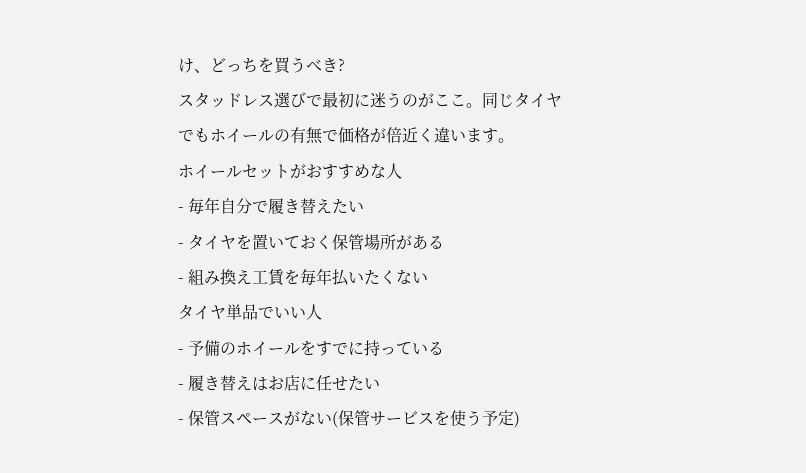け、どっちを買うべき?
スタッドレス選びで最初に迷うのがここ。同じタイヤでもホイールの有無で価格が倍近く違います。
ホイールセットがおすすめな人
- 毎年自分で履き替えたい
- タイヤを置いておく保管場所がある
- 組み換え工賃を毎年払いたくない
タイヤ単品でいい人
- 予備のホイールをすでに持っている
- 履き替えはお店に任せたい
- 保管スペースがない(保管サービスを使う予定)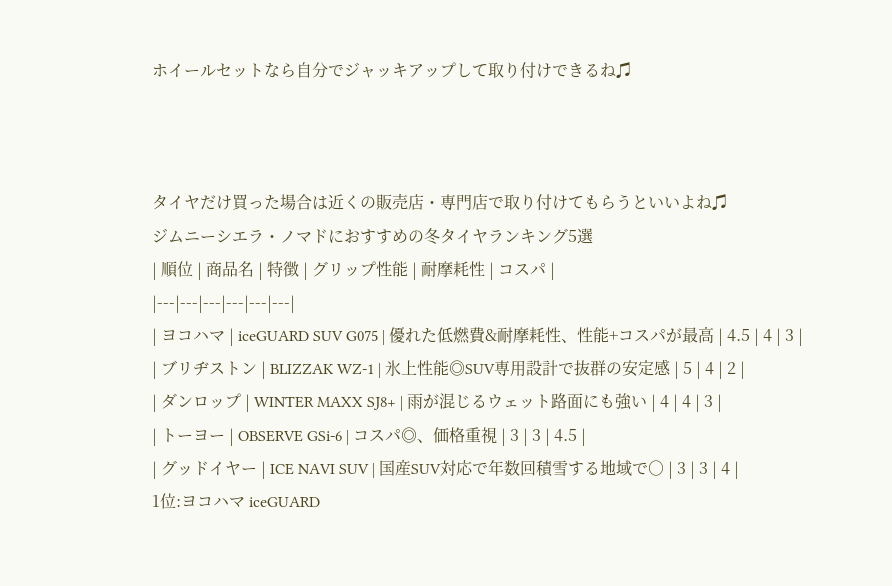ホイールセットなら自分でジャッキアップして取り付けできるね♫



タイヤだけ買った場合は近くの販売店・専門店で取り付けてもらうといいよね♫
ジムニーシエラ・ノマドにおすすめの冬タイヤランキング5選
| 順位 | 商品名 | 特徴 | グリップ性能 | 耐摩耗性 | コスパ |
|---|---|---|---|---|---|
| ヨコハマ | iceGUARD SUV G075 | 優れた低燃費&耐摩耗性、性能+コスパが最高 | 4.5 | 4 | 3 |
| ブリヂストン | BLIZZAK WZ-1 | 氷上性能◎SUV専用設計で抜群の安定感 | 5 | 4 | 2 |
| ダンロップ | WINTER MAXX SJ8+ | 雨が混じるウェット路面にも強い | 4 | 4 | 3 |
| トーヨー | OBSERVE GSi-6 | コスパ◎、価格重視 | 3 | 3 | 4.5 |
| グッドイヤー | ICE NAVI SUV | 国産SUV対応で年数回積雪する地域で○ | 3 | 3 | 4 |
1位:ヨコハマ iceGUARD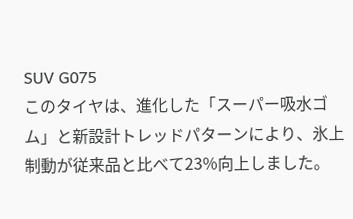SUV G075
このタイヤは、進化した「スーパー吸水ゴム」と新設計トレッドパターンにより、氷上制動が従来品と比べて23%向上しました。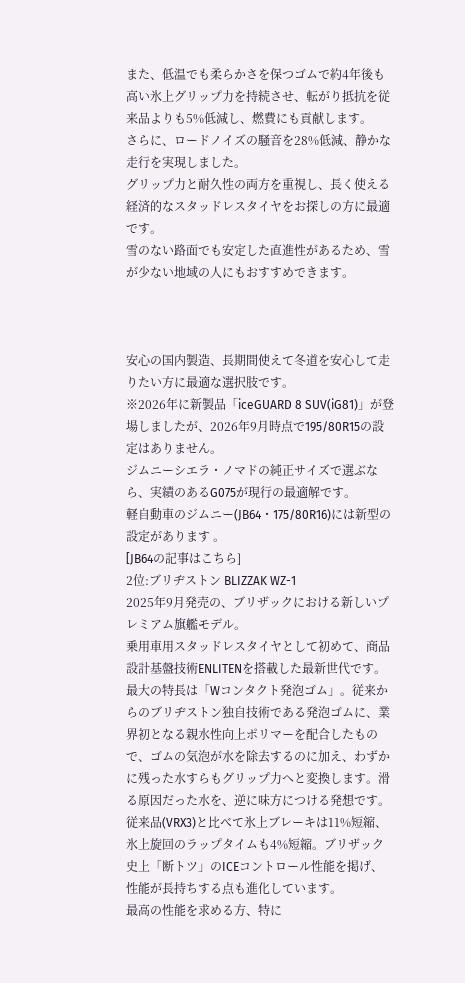また、低温でも柔らかさを保つゴムで約4年後も高い氷上グリップ力を持続させ、転がり抵抗を従来品よりも5%低減し、燃費にも貢献します。
さらに、ロードノイズの騒音を28%低減、静かな走行を実現しました。
グリップ力と耐久性の両方を重視し、長く使える経済的なスタッドレスタイヤをお探しの方に最適です。
雪のない路面でも安定した直進性があるため、雪が少ない地域の人にもおすすめできます。



安心の国内製造、長期間使えて冬道を安心して走りたい方に最適な選択肢です。
※2026年に新製品「iceGUARD 8 SUV(iG81)」が登場しましたが、2026年9月時点で195/80R15の設定はありません。
ジムニーシエラ・ノマドの純正サイズで選ぶなら、実績のあるG075が現行の最適解です。
軽自動車のジムニー(JB64・175/80R16)には新型の設定があります 。
[JB64の記事はこちら]
2位:ブリヂストン BLIZZAK WZ-1
2025年9月発売の、ブリザックにおける新しいプレミアム旗艦モデル。
乗用車用スタッドレスタイヤとして初めて、商品設計基盤技術ENLITENを搭載した最新世代です。
最大の特長は「Wコンタクト発泡ゴム」。従来からのブリヂストン独自技術である発泡ゴムに、業界初となる親水性向上ポリマーを配合したもので、ゴムの気泡が水を除去するのに加え、わずかに残った水すらもグリップ力へと変換します。滑る原因だった水を、逆に味方につける発想です。
従来品(VRX3)と比べて氷上ブレーキは11%短縮、氷上旋回のラップタイムも4%短縮。ブリザック史上「断トツ」のICEコントロール性能を掲げ、性能が長持ちする点も進化しています。
最高の性能を求める方、特に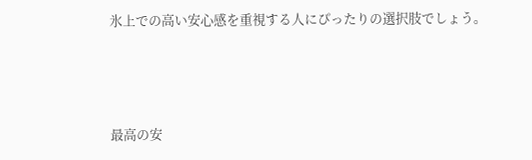氷上での高い安心感を重視する人にぴったりの選択肢でしょう。



最高の安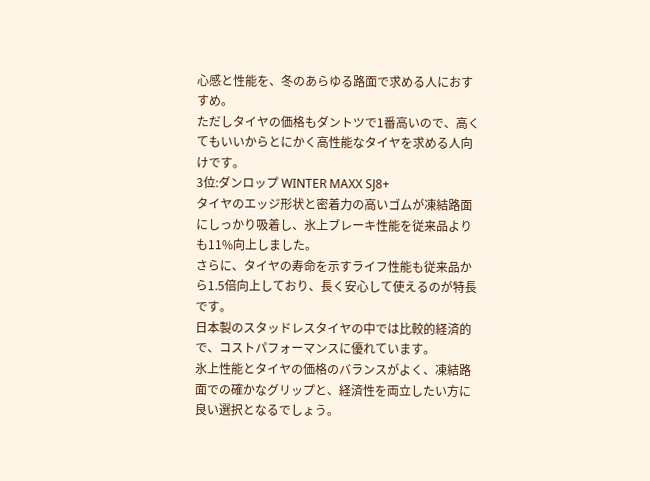心感と性能を、冬のあらゆる路面で求める人におすすめ。
ただしタイヤの価格もダントツで1番高いので、高くてもいいからとにかく高性能なタイヤを求める人向けです。
3位:ダンロップ WINTER MAXX SJ8+
タイヤのエッジ形状と密着力の高いゴムが凍結路面にしっかり吸着し、氷上ブレーキ性能を従来品よりも11%向上しました。
さらに、タイヤの寿命を示すライフ性能も従来品から1.5倍向上しており、長く安心して使えるのが特長です。
日本製のスタッドレスタイヤの中では比較的経済的で、コストパフォーマンスに優れています。
氷上性能とタイヤの価格のバランスがよく、凍結路面での確かなグリップと、経済性を両立したい方に良い選択となるでしょう。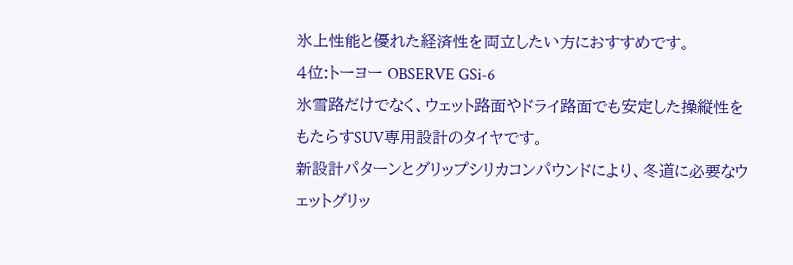氷上性能と優れた経済性を両立したい方におすすめです。
4位:トーヨー OBSERVE GSi-6
氷雪路だけでなく、ウェット路面やドライ路面でも安定した操縦性をもたらすSUV専用設計のタイヤです。
新設計パターンとグリップシリカコンパウンドにより、冬道に必要なウェットグリッ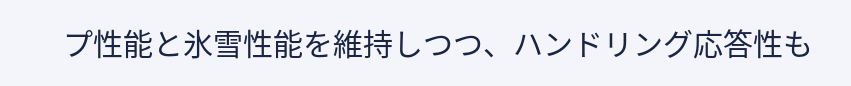プ性能と氷雪性能を維持しつつ、ハンドリング応答性も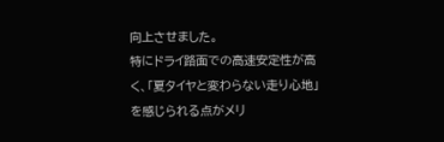向上させました。
特にドライ路面での高速安定性が高く、「夏タイヤと変わらない走り心地」を感じられる点がメリ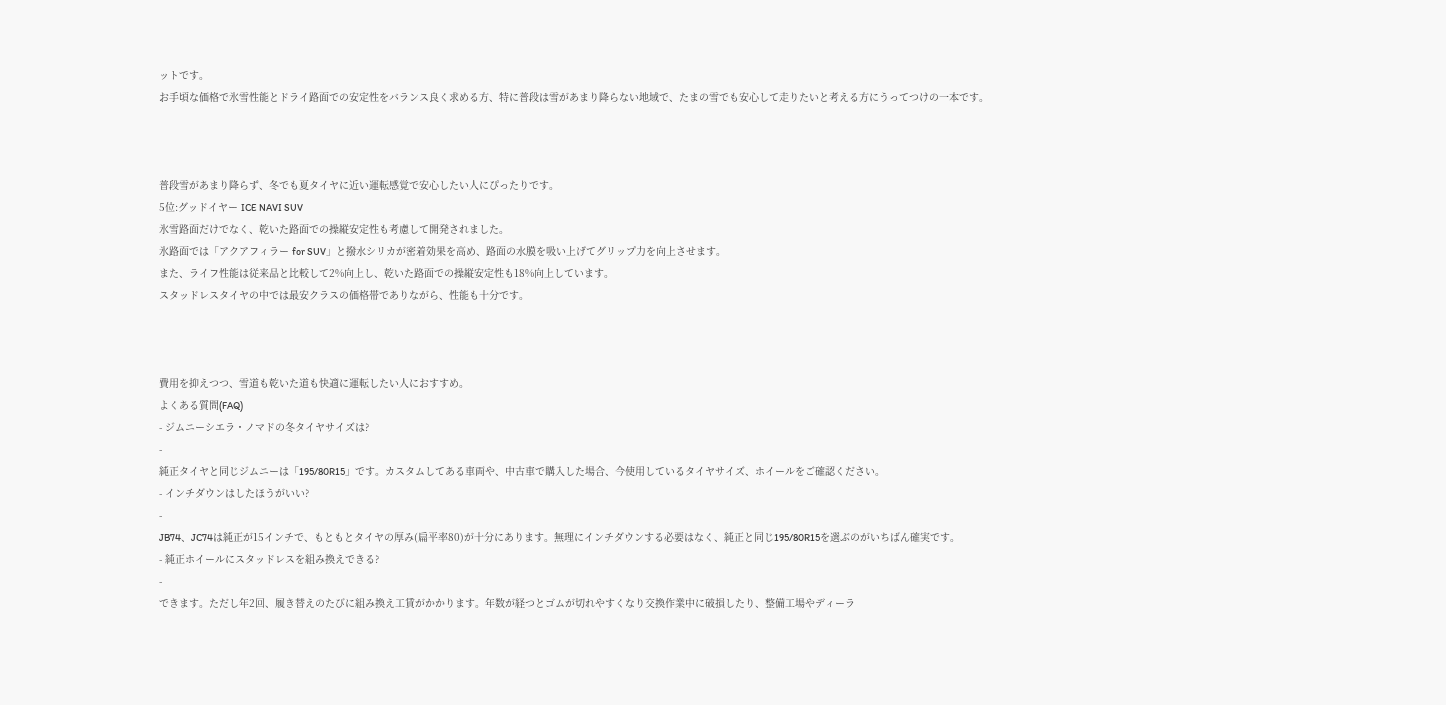ットです。
お手頃な価格で氷雪性能とドライ路面での安定性をバランス良く求める方、特に普段は雪があまり降らない地域で、たまの雪でも安心して走りたいと考える方にうってつけの一本です。



普段雪があまり降らず、冬でも夏タイヤに近い運転感覚で安心したい人にぴったりです。
5位:グッドイヤー ICE NAVI SUV
氷雪路面だけでなく、乾いた路面での操縦安定性も考慮して開発されました。
氷路面では「アクアフィラー for SUV」と撥水シリカが密着効果を高め、路面の水膜を吸い上げてグリップ力を向上させます。
また、ライフ性能は従来品と比較して2%向上し、乾いた路面での操縦安定性も18%向上しています。
スタッドレスタイヤの中では最安クラスの価格帯でありながら、性能も十分です。



費用を抑えつつ、雪道も乾いた道も快適に運転したい人におすすめ。
よくある質問(FAQ)
- ジムニーシエラ・ノマドの冬タイヤサイズは?
-
純正タイヤと同じジムニーは「195/80R15」です。カスタムしてある車両や、中古車で購入した場合、今使用しているタイヤサイズ、ホイールをご確認ください。
- インチダウンはしたほうがいい?
-
JB74、JC74は純正が15インチで、もともとタイヤの厚み(扁平率80)が十分にあります。無理にインチダウンする必要はなく、純正と同じ195/80R15を選ぶのがいちばん確実です。
- 純正ホイールにスタッドレスを組み換えできる?
-
できます。ただし年2回、履き替えのたびに組み換え工賃がかかります。年数が経つとゴムが切れやすくなり交換作業中に破損したり、整備工場やディーラ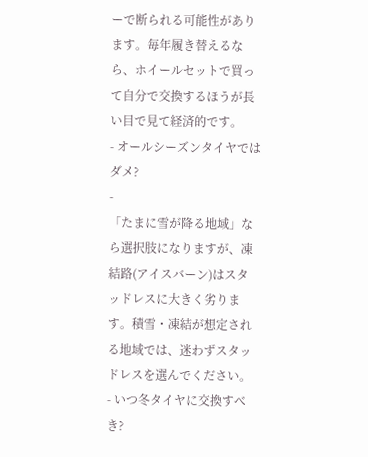ーで断られる可能性があります。毎年履き替えるなら、ホイールセットで買って自分で交換するほうが長い目で見て経済的です。
- オールシーズンタイヤではダメ?
-
「たまに雪が降る地域」なら選択肢になりますが、凍結路(アイスバーン)はスタッドレスに大きく劣ります。積雪・凍結が想定される地域では、迷わずスタッドレスを選んでください。
- いつ冬タイヤに交換すべき?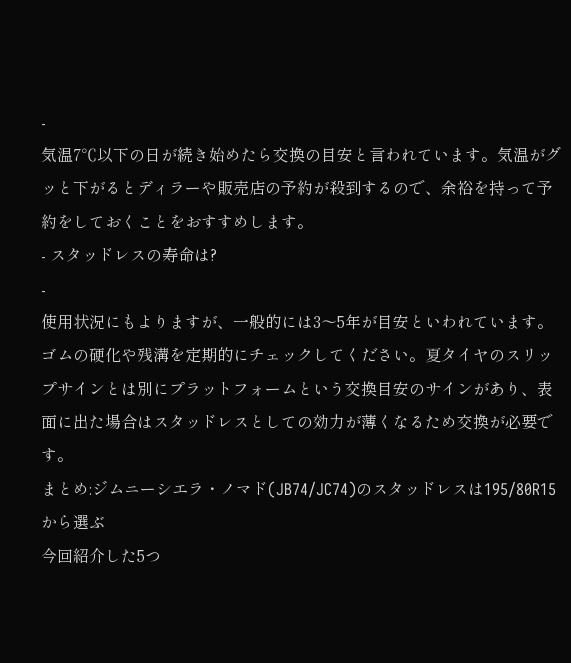-
気温7℃以下の日が続き始めたら交換の目安と言われています。気温がグッと下がるとディラーや販売店の予約が殺到するので、余裕を持って予約をしておくことをおすすめします。
- スタッドレスの寿命は?
-
使用状況にもよりますが、一般的には3〜5年が目安といわれています。ゴムの硬化や残溝を定期的にチェックしてください。夏タイヤのスリップサインとは別にプラットフォームという交換目安のサインがあり、表面に出た場合はスタッドレスとしての効力が薄くなるため交換が必要です。
まとめ:ジムニーシエラ・ノマド(JB74/JC74)のスタッドレスは195/80R15から選ぶ
今回紹介した5つ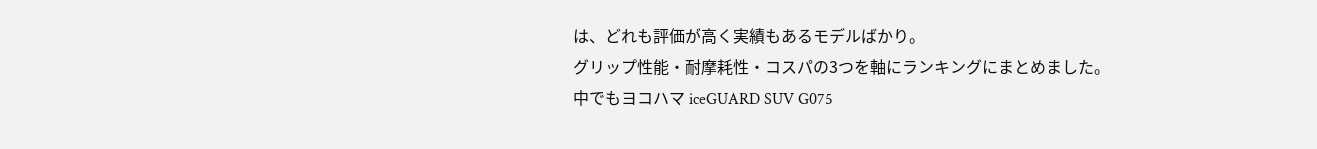は、どれも評価が高く実績もあるモデルばかり。
グリップ性能・耐摩耗性・コスパの3つを軸にランキングにまとめました。
中でもヨコハマ iceGUARD SUV G075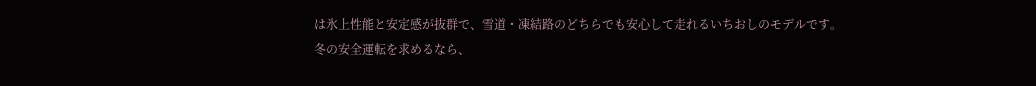は氷上性能と安定感が抜群で、雪道・凍結路のどちらでも安心して走れるいちおしのモデルです。
冬の安全運転を求めるなら、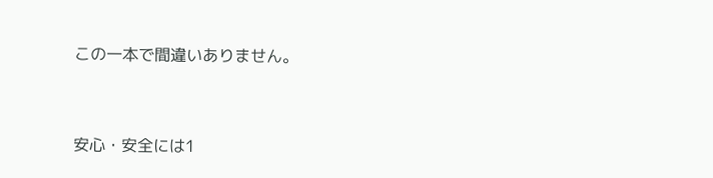この一本で間違いありません。



安心・安全には1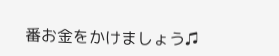番お金をかけましょう♫